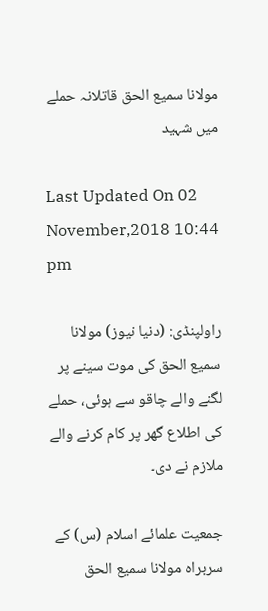مولانا سمیع الحق قاتلانہ حملے میں شہید

Last Updated On 02 November,2018 10:44 pm

راولپنڈی: (دنیا نیوز) مولانا سمیع الحق کی موت سینے پر لگنے والے چاقو سے ہوئی، حملے کی اطلاع گھر پر کام کرنے والے ملازم نے دی۔

جمعیت علمائے اسلام (س) کے سربراہ مولانا سمیع الحق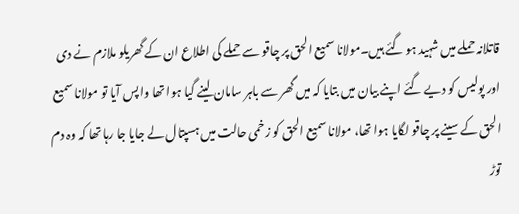قاتلانہ حملے میں شہید ہو گئے ہیں۔مولانا سمیع الحق پر چاقو سے حملے کی اطلاع ان کے گھریلو ملازم نے دی اور پولیس کو دیے گئے اپنے بیان میں بتایا کہ میں گھر سے باہر سامان لینے گیا ہوا تھا واپس آیا تو مولانا سمیع الحق کے سینے پر چاقو لگایا ہوا تھا، مولانا سمیع الحق کو زخمی حالت میں ہسپتال لے جایا جا رہا تھا کہ وہ دم توڑ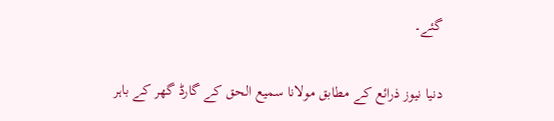گئے۔

دنیا نیوز ذرائع کے مطابق مولانا سمیع الحق کے گارڈ گھر کے باہر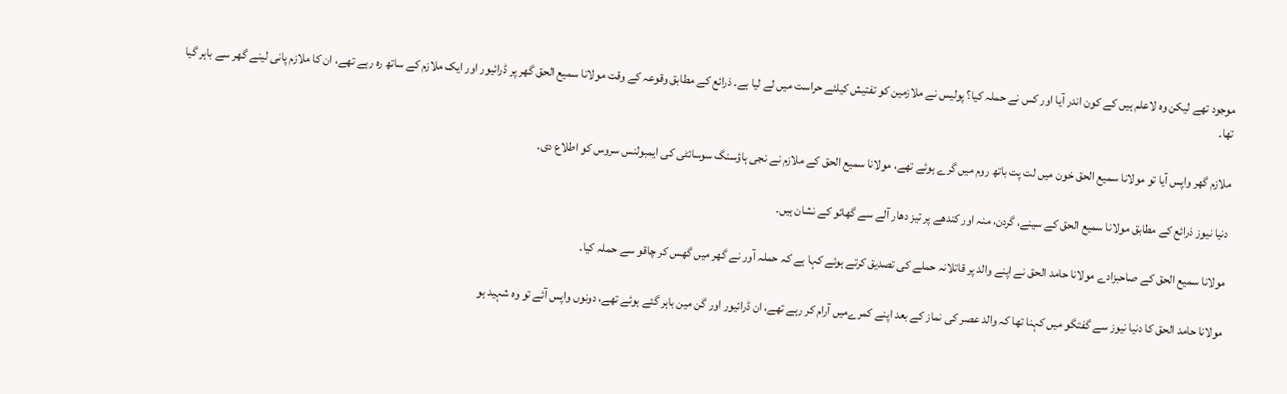موجود تھے لیکن وہ لاعلم ہیں کے کون اندر آیا اور کس نے حملہ کیا؟ پولیس نے ملازمین کو تفتیش کیلئے حراست میں لے لیا ہے۔ ذرائع کے مطابق وقوعہ کے وقت مولانا سمیع الحق گھر پر ڈرائیور اور ایک ملازم کے ساتھ رہ رہے تھے، ان کا ملازم پانی لینے گھر سے باہر گیا تھا۔

ملازم گھر واپس آیا تو مولانا سمیع الحق خون میں لت پت باتھ روم میں گرے ہوئے تھے، مولانا سمیع الحق کے ملازم نے نجی ہاؤسنگ سوسائٹی کی ایمبولنس سروس کو اطلاع دی۔

دنیا نیوز ذرائع کے مطابق مولانا سمیع الحق کے سینے، گردن، منہ اور کندھے پر تیز دھار آلے سے گھائو کے نشان ہیں۔

مولانا سمیع الحق کے صاحبزادے مولانا حامد الحق نے اپنے والد پر قاتلانہ حملے کی تصدیق کرتے ہوئے کہا ہے کہ حملہ آور نے گھر میں گھس کر چاقو سے حملہ کیا۔

مولانا حامد الحق کا دنیا نیوز سے گفتگو میں کہنا تھا کہ والد عصر کی نماز کے بعد اپنے کمرےمیں آرام کر رہے تھے، ان ڈرائیور اور گن مین باہر گئے ہوئے تھے، دونوں واپس آئے تو وہ شہید ہو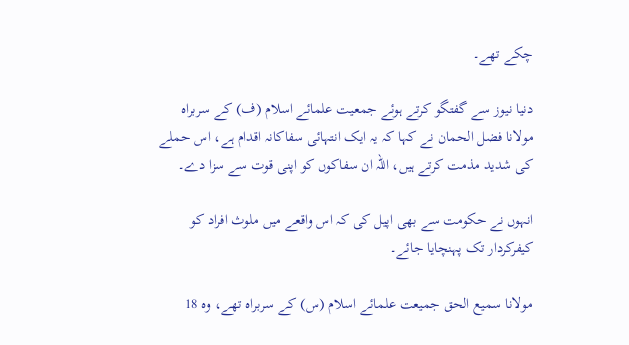چکے تھے۔

دنیا نیوز سے گفتگو کرتے ہوئے جمعیت علمائے اسلام (ف) کے سربراہ مولانا فضل الحمان نے کہا کہ یہ ایک انتہائی سفاکانہ اقدام ہے، اس حملے کی شدید مذمت کرتے ہیں، اللہ ان سفاکوں کو اپنی قوت سے سزا دے۔

انہوں نے حکومت سے بھی اپیل کی کہ اس واقعے میں ملوث افراد کو کیفرکردار تک پہنچایا جائے۔

مولانا سمیع الحق جمیعت علمائے اسلام (س) کے سربراہ تھے، وہ 18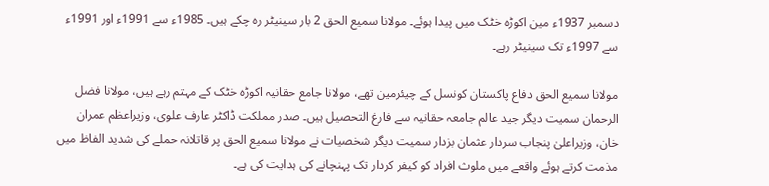دسمبر 1937ء مین اکوڑہ خٹک میں پیدا ہوئے۔ مولانا سمیع الحق 2 بار سینیٹر رہ چکے ہیں۔ 1985ء سے 1991ء اور 1991ء سے 1997ء تک سینیٹر رہے۔

مولانا سمیع الحق دفاع پاکستان کونسل کے چیئرمین تھے، مولانا جامع حقانیہ اکوڑہ خٹک کے مہتم رہے ہیں، مولانا فضل الرحمان سمیت دیگر جید عالم جامعہ حقانیہ سے فارغ التحصیل ہیں۔ صدر مملکت ڈاکٹر عارف علوی، وزیراعظم عمران خان، وزیراعلیٰ پنجاب سردار عثمان بزدار سمیت دیگر شخصیات نے مولانا سمیع الحق پر قاتلانہ حملے کی شدید الفاظ میں مذمت کرتے ہوئے واقعے میں ملوث افراد کو کیفر کردار تک پہنچانے کی ہدایت کی ہے۔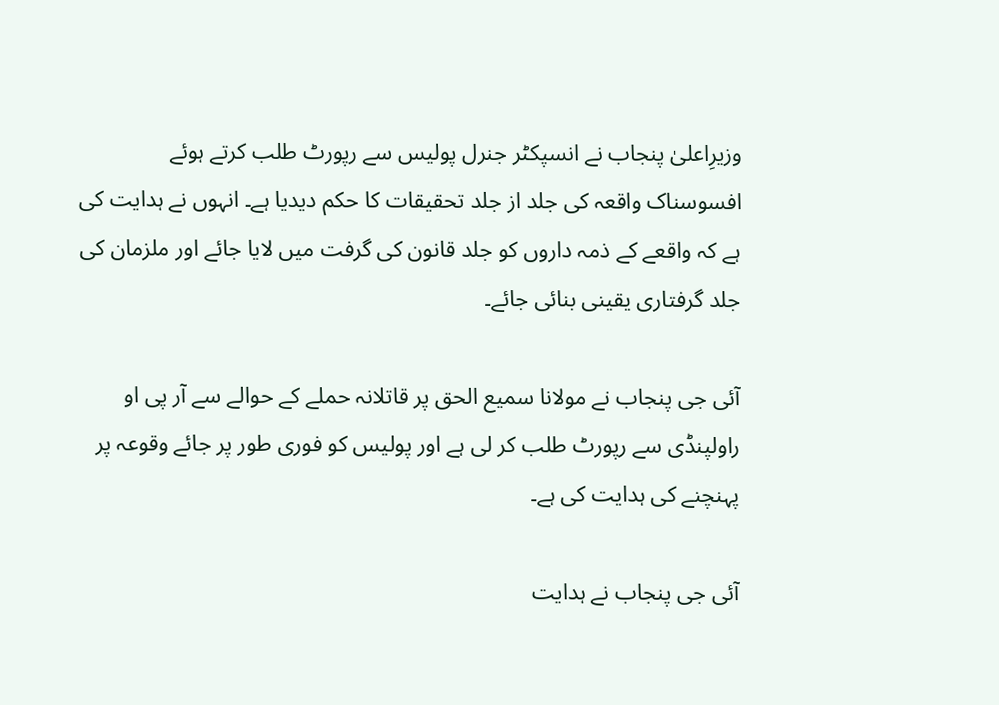وزیرِاعلیٰ پنجاب نے انسپکٹر جنرل پولیس سے رپورٹ طلب کرتے ہوئے افسوسناک واقعہ کی جلد از جلد تحقیقات کا حکم دیدیا ہے۔ انہوں نے ہدایت کی ہے کہ واقعے کے ذمہ داروں کو جلد قانون کی گرفت میں لایا جائے اور ملزمان کی جلد گرفتاری یقینی بنائی جائے۔

آئی جی پنجاب نے مولانا سمیع الحق پر قاتلانہ حملے کے حوالے سے آر پی او راولپنڈی سے رپورٹ طلب کر لی ہے اور پولیس کو فوری طور پر جائے وقوعہ پر پہنچنے کی ہدایت کی ہے۔

آئی جی پنجاب نے ہدایت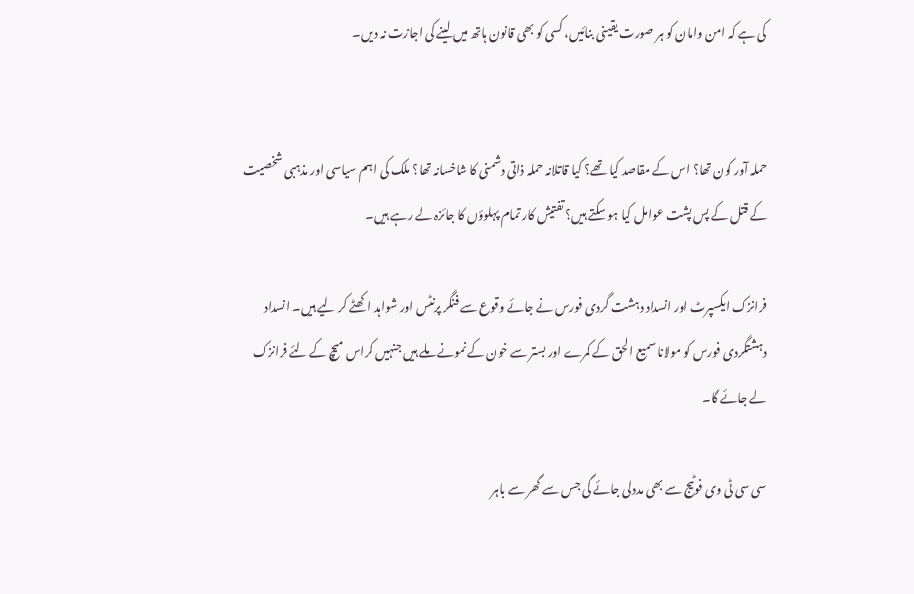کی ہے کہ امن وامان کو ہر صورت یقینی بنائیں، کسی کو بھی قانون ہاتھ میں لینے کی اجازت نہ دیں۔


حملہ آور کون تھا؟ اس کے مقاصد کیا تھے؟ کیا قاتلانہ حملہ ذاتی دشمنی کا شاخسانہ تھا؟ ملک کی اہم سیاسی اور مذہبی شخصیت کے قتل کے پس پشت عوامل کیا ہو سکتے ہیں؟ تفتیش کار تمام پہلوؤں کا جائزہ لے رہے ہیں۔

فرانزک ایکسپرٹ اور انسداد دہشت گردی فورس نے جائے وقوع سے فنگر پرنٹس اور شواہد اکھٹے کر لیے ہیں۔ انسداد دہشتگردی فورس کو مولانا سمیع الحق کے کمرے اور بستر سے خون کے نمونے ملے ہیں جنہیں کراس میچ کے لئے فرانزک لے جائے گا۔

سی سی ٹی وی فوٹیج سے بھی مددلی جائے گی جس سے گھر سے باہر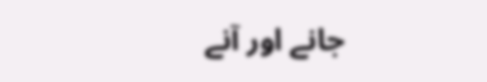جانے اور آنے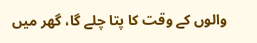والوں کے وقت کا پتا چلے گا، گھر میں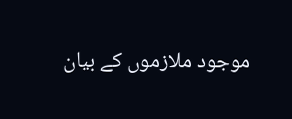موجود ملازموں کے بیان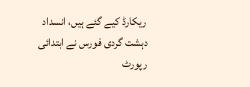ریکارڈ کیے گئے ہیں، انسداد دہشت گردی فورس نے ابتدائی رپورٹ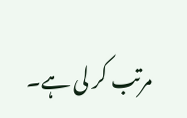مرتب کر لی ہے۔